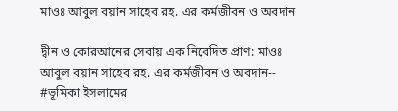মাওঃ আবুল বয়ান সাহেব রহ. এর কর্মজীবন ও অবদান

দ্বীন ও কোরআনের সেবায় এক নিবেদিত প্রাণ: মাওঃ আবুল বয়ান সাহেব রহ. এর কর্মজীবন ও অবদান-- #ভূমিকা ইসলামের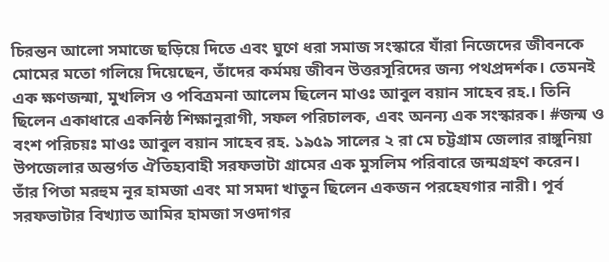চিরন্তন আলো সমাজে ছড়িয়ে দিতে এবং ঘুণে ধরা সমাজ সংস্কারে যাঁরা নিজেদের জীবনকে মোমের মতো গলিয়ে দিয়েছেন, তাঁদের কর্মময় জীবন উত্তরসূরিদের জন্য পথপ্রদর্শক। তেমনই এক ক্ষণজন্মা, মুখলিস ও পবিত্রমনা আলেম ছিলেন মাওঃ আবুল বয়ান সাহেব রহ.। তিনি ছিলেন একাধারে একনিষ্ঠ শিক্ষানুরাগী, সফল পরিচালক, এবং অনন্য এক সংস্কারক। #জন্ম ও বংশ পরিচয়ঃ মাওঃ আবুল বয়ান সাহেব রহ. ১৯৫৯ সালের ২ রা মে চট্টগ্রাম জেলার রাঙ্গুনিয়া উপজেলার অন্তর্গত ঐতিহ্যবাহী সরফভাটা গ্রামের এক মুসলিম পরিবারে জন্মগ্রহণ করেন। তাঁর পিতা মরহুম নূর হামজা এবং মা সমদা খাতুন ছিলেন একজন পরহেযগার নারী। পূর্ব সরফভাটার বিখ্যাত আমির হামজা সওদাগর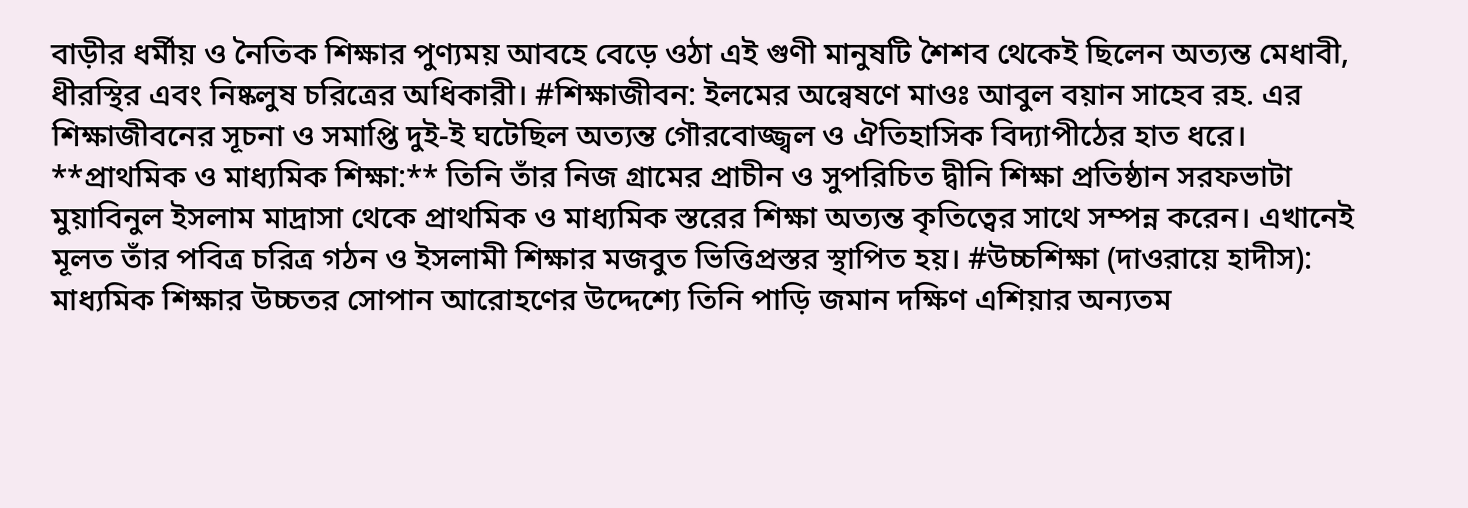বাড়ীর ধর্মীয় ও নৈতিক শিক্ষার পুণ্যময় আবহে বেড়ে ওঠা এই গুণী মানুষটি শৈশব থেকেই ছিলেন অত্যন্ত মেধাবী, ধীরস্থির এবং নিষ্কলুষ চরিত্রের অধিকারী। #শিক্ষাজীবন: ইলমের অন্বেষণে মাওঃ আবুল বয়ান সাহেব রহ. এর শিক্ষাজীবনের সূচনা ও সমাপ্তি দুই-ই ঘটেছিল অত্যন্ত গৌরবোজ্জ্বল ও ঐতিহাসিক বিদ্যাপীঠের হাত ধরে। **প্রাথমিক ও মাধ্যমিক শিক্ষা:** তিনি তাঁর নিজ গ্রামের প্রাচীন ও সুপরিচিত দ্বীনি শিক্ষা প্রতিষ্ঠান সরফভাটা মুয়াবিনুল ইসলাম মাদ্রাসা থেকে প্রাথমিক ও মাধ্যমিক স্তরের শিক্ষা অত্যন্ত কৃতিত্বের সাথে সম্পন্ন করেন। এখানেই মূলত তাঁর পবিত্র চরিত্র গঠন ও ইসলামী শিক্ষার মজবুত ভিত্তিপ্রস্তর স্থাপিত হয়। #উচ্চশিক্ষা (দাওরায়ে হাদীস): মাধ্যমিক শিক্ষার উচ্চতর সোপান আরোহণের উদ্দেশ্যে তিনি পাড়ি জমান দক্ষিণ এশিয়ার অন্যতম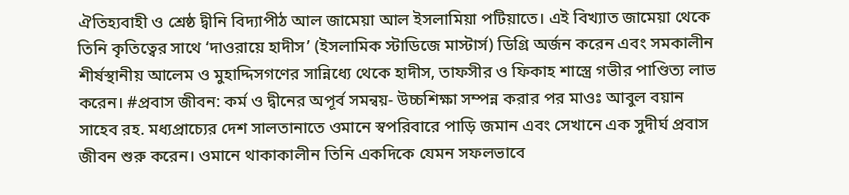ঐতিহ্যবাহী ও শ্রেষ্ঠ দ্বীনি বিদ্যাপীঠ আল জামেয়া আল ইসলামিয়া পটিয়াতে। এই বিখ্যাত জামেয়া থেকে তিনি কৃতিত্বের সাথে ‘দাওরায়ে হাদীস’ (ইসলামিক স্টাডিজে মাস্টার্স) ডিগ্রি অর্জন করেন এবং সমকালীন শীর্ষস্থানীয় আলেম ও মুহাদ্দিসগণের সান্নিধ্যে থেকে হাদীস, তাফসীর ও ফিকাহ শাস্ত্রে গভীর পাণ্ডিত্য লাভ করেন। #প্রবাস জীবন: কর্ম ও দ্বীনের অপূর্ব সমন্বয়- উচ্চশিক্ষা সম্পন্ন করার পর মাওঃ আবুল বয়ান সাহেব রহ. মধ্যপ্রাচ্যের দেশ সালতানাতে ওমানে স্বপরিবারে পাড়ি জমান এবং সেখানে এক সুদীর্ঘ প্রবাস জীবন শুরু করেন। ওমানে থাকাকালীন তিনি একদিকে যেমন সফলভাবে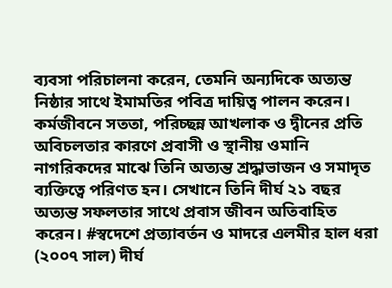ব্যবসা পরিচালনা করেন, তেমনি অন্যদিকে অত্যন্ত নিষ্ঠার সাথে ইমামতির পবিত্র দায়িত্ব পালন করেন। কর্মজীবনে সততা, পরিচ্ছন্ন আখলাক ও দ্বীনের প্রতি অবিচলতার কারণে প্রবাসী ও স্থানীয় ওমানি নাগরিকদের মাঝে তিনি অত্যন্ত শ্রদ্ধাভাজন ও সমাদৃত ব্যক্তিত্বে পরিণত হন। সেখানে তিনি দীর্ঘ ২১ বছর অত্যন্ত সফলতার সাথে প্রবাস জীবন অতিবাহিত করেন। #স্বদেশে প্রত্যাবর্তন ও মাদরে এলমীর হাল ধরা (২০০৭ সাল) দীর্ঘ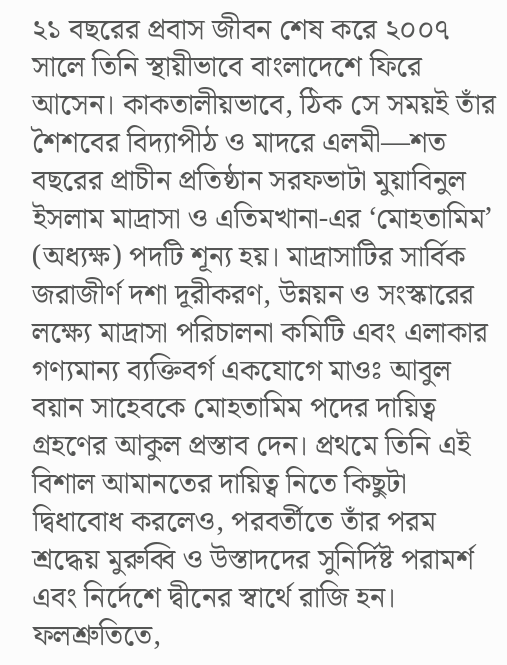২১ বছরের প্রবাস জীবন শেষ করে ২০০৭ সালে তিনি স্থায়ীভাবে বাংলাদেশে ফিরে আসেন। কাকতালীয়ভাবে, ঠিক সে সময়ই তাঁর শৈশবের বিদ্যাপীঠ ও মাদরে এলমী—শত বছরের প্রাচীন প্রতিষ্ঠান সরফভাটা মুয়াবিনুল ইসলাম মাদ্রাসা ও এতিমখানা-এর ‘মোহতামিম’ (অধ্যক্ষ) পদটি শূন্য হয়। মাদ্রাসাটির সার্বিক জরাজীর্ণ দশা দূরীকরণ, উন্নয়ন ও সংস্কারের লক্ষ্যে মাদ্রাসা পরিচালনা কমিটি এবং এলাকার গণ্যমান্য ব্যক্তিবর্গ একযোগে মাওঃ আবুল বয়ান সাহেবকে মোহতামিম পদের দায়িত্ব গ্রহণের আকুল প্রস্তাব দেন। প্রথমে তিনি এই বিশাল আমানতের দায়িত্ব নিতে কিছুটা দ্বিধাবোধ করলেও, পরবর্তীতে তাঁর পরম শ্রদ্ধেয় মুরুব্বি ও উস্তাদদের সুনির্দিষ্ট পরামর্শ এবং নির্দেশে দ্বীনের স্বার্থে রাজি হন। ফলশ্রুতিতে,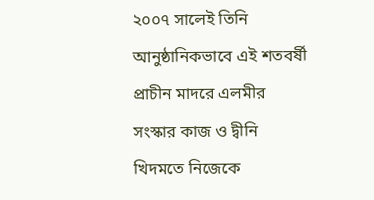২০০৭ সালেই তিনি আনুষ্ঠানিকভাবে এই শতবর্ষী প্রাচীন মাদরে এলমীর সংস্কার কাজ ও দ্বীনি খিদমতে নিজেকে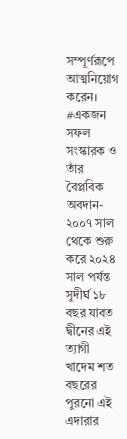সম্পূর্ণরূপে আত্মনিয়োগ করেন। #একজন সফল সংস্কারক ও তাঁর বৈপ্লবিক অবদান- ২০০৭ সাল থেকে শুরু করে ২০২৪ সাল পর্যন্ত সুদীর্ঘ ১৮ বছর যাবত দ্বীনের এই ত্যাগী খাদেম শত বছরের পুরনো এই এদারার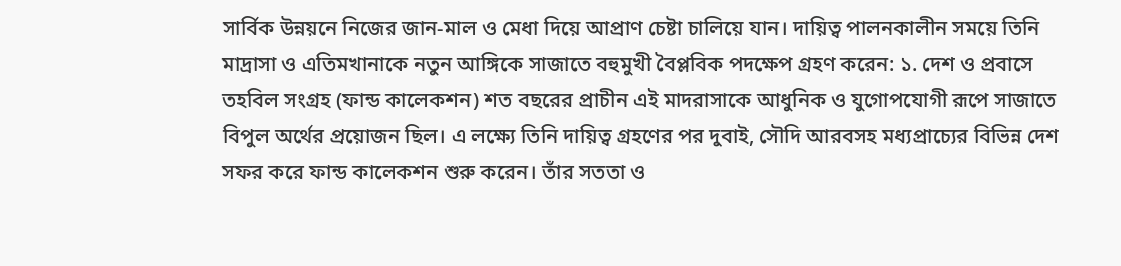সার্বিক উন্নয়নে নিজের জান-মাল ও মেধা দিয়ে আপ্রাণ চেষ্টা চালিয়ে যান। দায়িত্ব পালনকালীন সময়ে তিনি মাদ্রাসা ও এতিমখানাকে নতুন আঙ্গিকে সাজাতে বহুমুখী বৈপ্লবিক পদক্ষেপ গ্রহণ করেন: ১. দেশ ও প্রবাসে তহবিল সংগ্রহ (ফান্ড কালেকশন) শত বছরের প্রাচীন এই মাদরাসাকে আধুনিক ও যুগোপযোগী রূপে সাজাতে বিপুল অর্থের প্রয়োজন ছিল। এ লক্ষ্যে তিনি দায়িত্ব গ্রহণের পর দুবাই, সৌদি আরবসহ মধ্যপ্রাচ্যের বিভিন্ন দেশ সফর করে ফান্ড কালেকশন শুরু করেন। তাঁর সততা ও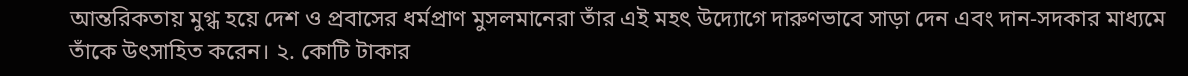আন্তরিকতায় মুগ্ধ হয়ে দেশ ও প্রবাসের ধর্মপ্রাণ মুসলমানেরা তাঁর এই মহৎ উদ্যোগে দারুণভাবে সাড়া দেন এবং দান-সদকার মাধ্যমে তাঁকে উৎসাহিত করেন। ২. কোটি টাকার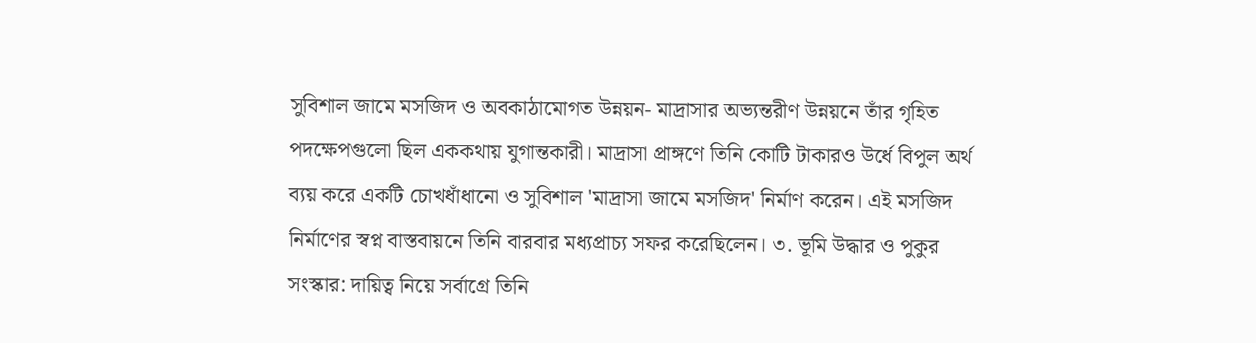সুবিশাল জামে মসজিদ ও অবকাঠামোগত উন্নয়ন- মাদ্রাসার অভ্যন্তরীণ উন্নয়নে তাঁর গৃহিত পদক্ষেপগুলো ছিল এককথায় যুগান্তকারী। মাদ্রাসা প্রাঙ্গণে তিনি কোটি টাকারও উর্ধে বিপুল অর্থ ব্যয় করে একটি চোখধাঁধানো ও সুবিশাল 'মাদ্রাসা জামে মসজিদ' নির্মাণ করেন। এই মসজিদ নির্মাণের স্বপ্ন বাস্তবায়নে তিনি বারবার মধ্যপ্রাচ্য সফর করেছিলেন। ৩. ভূমি উদ্ধার ও পুকুর সংস্কার: দায়িত্ব নিয়ে সর্বাগ্রে তিনি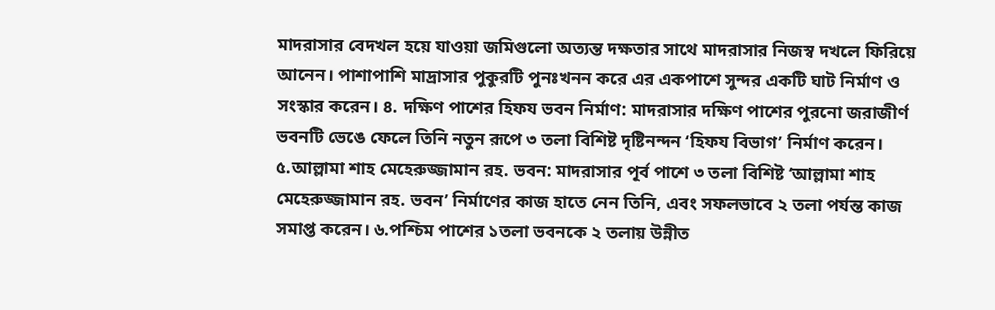মাদরাসার বেদখল হয়ে যাওয়া জমিগুলো অত্যন্ত দক্ষতার সাথে মাদরাসার নিজস্ব দখলে ফিরিয়ে আনেন। পাশাপাশি মাদ্রাসার পুকুরটি পুনঃখনন করে এর একপাশে সুন্দর একটি ঘাট নির্মাণ ও সংস্কার করেন। ৪. দক্ষিণ পাশের হিফয ভবন নির্মাণ: মাদরাসার দক্ষিণ পাশের পুরনো জরাজীর্ণ ভবনটি ভেঙে ফেলে তিনি নতুন রূপে ৩ তলা বিশিষ্ট দৃষ্টিনন্দন ‘হিফয বিভাগ’ নির্মাণ করেন। ৫.আল্লামা শাহ মেহেরুজ্জামান রহ. ভবন: মাদরাসার পূর্ব পাশে ৩ তলা বিশিষ্ট ‘আল্লামা শাহ মেহেরুজ্জামান রহ. ভবন’ নির্মাণের কাজ হাতে নেন তিনি, এবং সফলভাবে ২ তলা পর্যন্ত কাজ সমাপ্ত করেন। ৬.পশ্চিম পাশের ১তলা ভবনকে ২ তলায় উন্নীত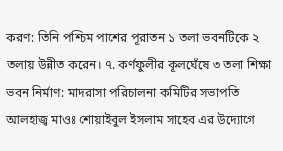করণ: তিনি পশ্চিম পাশের পূরাতন ১ তলা ভবনটিকে ২ তলায় উন্নীত করেন। ৭. কর্ণফুলীর কূলঘেঁষে ৩ তলা শিক্ষা ভবন নির্মাণ: মাদরাসা পরিচালনা কমিটির সভাপতি আলহাজ্ব মাওঃ শোয়াইবুল ইসলাম সাহেব এর উদ্যোগে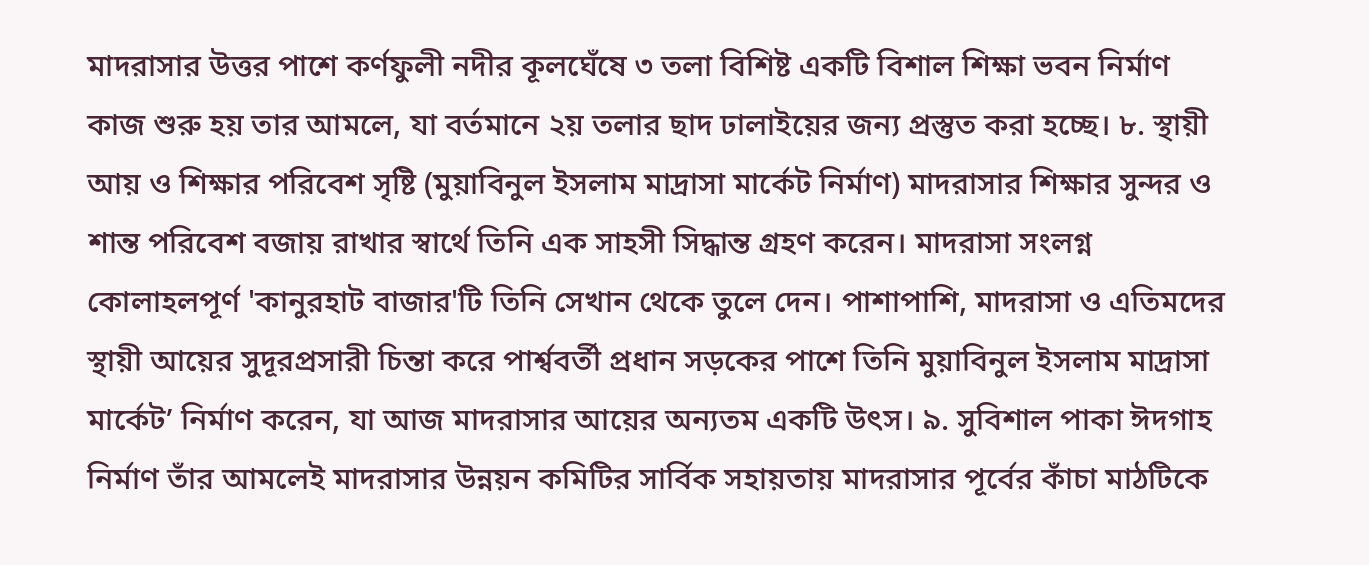মাদরাসার উত্তর পাশে কর্ণফুলী নদীর কূলঘেঁষে ৩ তলা বিশিষ্ট একটি বিশাল শিক্ষা ভবন নির্মাণ কাজ শুরু হয় তার আমলে, যা বর্তমানে ২য় তলার ছাদ ঢালাইয়ের জন্য প্রস্তুত করা হচ্ছে। ৮. স্থায়ী আয় ও শিক্ষার পরিবেশ সৃষ্টি (মুয়াবিনুল ইসলাম মাদ্রাসা মার্কেট নির্মাণ) মাদরাসার শিক্ষার সুন্দর ও শান্ত পরিবেশ বজায় রাখার স্বার্থে তিনি এক সাহসী সিদ্ধান্ত গ্রহণ করেন। মাদরাসা সংলগ্ন কোলাহলপূর্ণ 'কানুরহাট বাজার'টি তিনি সেখান থেকে তুলে দেন। পাশাপাশি, মাদরাসা ও এতিমদের স্থায়ী আয়ের সুদূরপ্রসারী চিন্তা করে পার্শ্ববর্তী প্রধান সড়কের পাশে তিনি মুয়াবিনুল ইসলাম মাদ্রাসা মার্কেট’ নির্মাণ করেন, যা আজ মাদরাসার আয়ের অন্যতম একটি উৎস। ৯. সুবিশাল পাকা ঈদগাহ নির্মাণ তাঁর আমলেই মাদরাসার উন্নয়ন কমিটির সার্বিক সহায়তায় মাদরাসার পূর্বের কাঁচা মাঠটিকে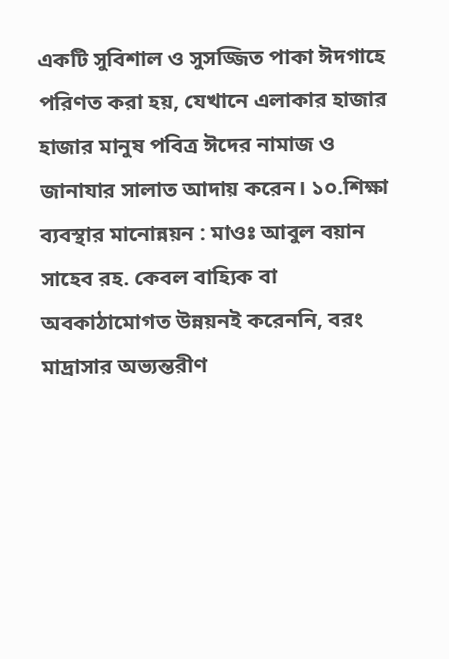একটি সুবিশাল ও সুসজ্জিত পাকা ঈদগাহে পরিণত করা হয়, যেখানে এলাকার হাজার হাজার মানুষ পবিত্র ঈদের নামাজ ও জানাযার সালাত আদায় করেন। ১০.শিক্ষা ব্যবস্থার মানোন্নয়ন : মাওঃ আবুল বয়ান সাহেব রহ. কেবল বাহ্যিক বা অবকাঠামোগত উন্নয়নই করেননি, বরং মাদ্রাসার অভ্যন্তরীণ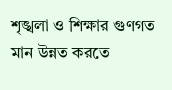শৃঙ্খলা ও শিক্ষার গুণগত মান উন্নত করতে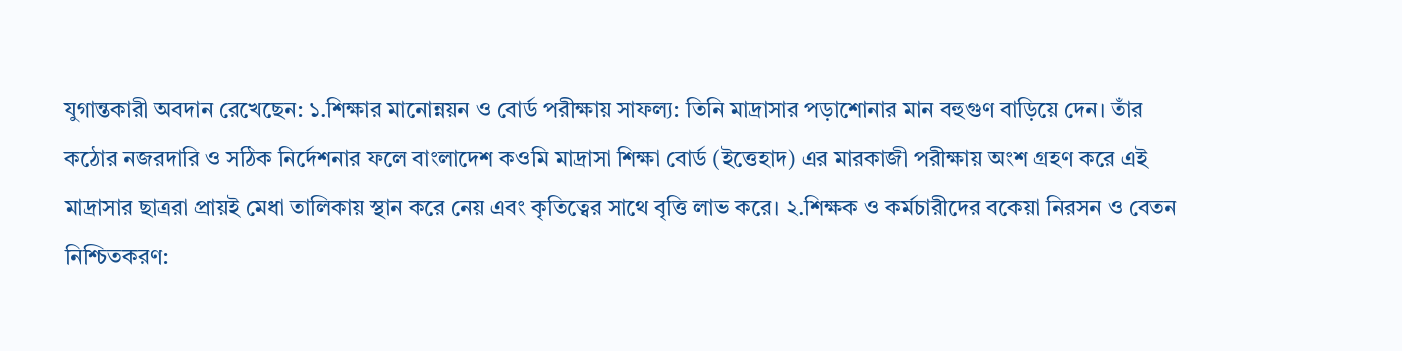যুগান্তকারী অবদান রেখেছেন: ১.শিক্ষার মানোন্নয়ন ও বোর্ড পরীক্ষায় সাফল্য: তিনি মাদ্রাসার পড়াশোনার মান বহুগুণ বাড়িয়ে দেন। তাঁর কঠোর নজরদারি ও সঠিক নির্দেশনার ফলে বাংলাদেশ কওমি মাদ্রাসা শিক্ষা বোর্ড (ইত্তেহাদ) এর মারকাজী পরীক্ষায় অংশ গ্রহণ করে এই মাদ্রাসার ছাত্ররা প্রায়ই মেধা তালিকায় স্থান করে নেয় এবং কৃতিত্বের সাথে বৃত্তি লাভ করে। ২.শিক্ষক ও কর্মচারীদের বকেয়া নিরসন ও বেতন নিশ্চিতকরণ: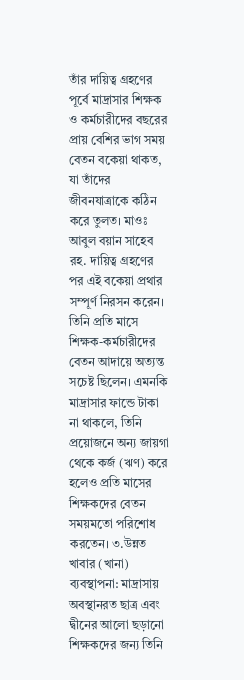তাঁর দায়িত্ব গ্রহণের পূর্বে মাদ্রাসার শিক্ষক ও কর্মচারীদের বছরের প্রায় বেশির ভাগ সময় বেতন বকেয়া থাকত, যা তাঁদের জীবনযাত্রাকে কঠিন করে তুলত। মাওঃ আবুল বয়ান সাহেব রহ. দায়িত্ব গ্রহণের পর এই বকেয়া প্রথার সম্পূর্ণ নিরসন করেন। তিনি প্রতি মাসে শিক্ষক-কর্মচারীদের বেতন আদায়ে অত্যন্ত সচেষ্ট ছিলেন। এমনকি মাদ্রাসার ফান্ডে টাকা না থাকলে, তিনি প্রয়োজনে অন্য জায়গা থেকে কর্জ (ঋণ) করে হলেও প্রতি মাসের শিক্ষকদের বেতন সময়মতো পরিশোধ করতেন। ৩.উন্নত খাবার (খানা) ব্যবস্থাপনা: মাদ্রাসায় অবস্থানরত ছাত্র এবং দ্বীনের আলো ছড়ানো শিক্ষকদের জন্য তিনি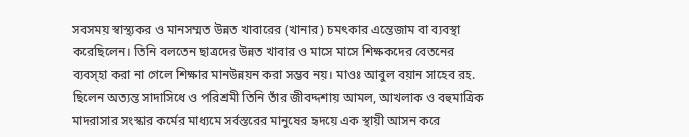সবসময় স্বাস্থ্যকর ও মানসম্মত উন্নত খাবারের (খানার) চমৎকার এন্তেজাম বা ব্যবস্থা করেছিলেন। তিনি বলতেন ছাত্রদের উন্নত খাবার ও মাসে মাসে শিক্ষকদের বেতনের ব্যবস্হা করা না গেলে শিক্ষার মানউন্নয়ন করা সম্ভব নয়। মাওঃ আবুল বয়ান সাহেব রহ. ছিলেন অত্যন্ত সাদাসিধে ও পরিশ্রমী তিনি তাঁর জীবদ্দশায় আমল, আখলাক ও বহুমাত্রিক মাদরাসার সংস্কার কর্মের মাধ্যমে সর্বস্তরের মানুষের হৃদয়ে এক স্থায়ী আসন করে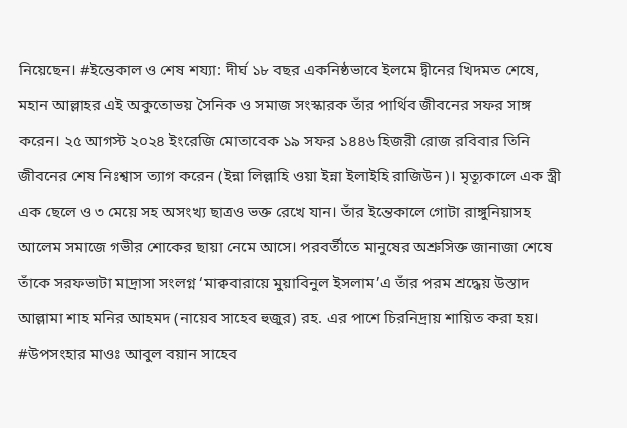নিয়েছেন। #ইন্তেকাল ও শেষ শয্যা: দীর্ঘ ১৮ বছর একনিষ্ঠভাবে ইলমে দ্বীনের খিদমত শেষে, মহান আল্লাহর এই অকুতোভয় সৈনিক ও সমাজ সংস্কারক তাঁর পার্থিব জীবনের সফর সাঙ্গ করেন। ২৫ আগস্ট ২০২৪ ইংরেজি মোতাবেক ১৯ সফর ১৪৪৬ হিজরী রোজ রবিবার তিনি জীবনের শেষ নিঃশ্বাস ত্যাগ করেন (ইন্না লিল্লাহি ওয়া ইন্না ইলাইহি রাজিউন)। মৃত্যূকালে এক স্ত্রী এক ছেলে ও ৩ মেয়ে সহ অসংখ্য ছাত্রও ভক্ত রেখে যান। তাঁর ইন্তেকালে গোটা রাঙ্গুনিয়াসহ আলেম সমাজে গভীর শোকের ছায়া নেমে আসে। পরবর্তীতে মানুষের অশ্রুসিক্ত জানাজা শেষে তাঁকে সরফভাটা মাদ্রাসা সংলগ্ন ‘মাক্ববারায়ে মুয়াবিনুল ইসলাম’এ তাঁর পরম শ্রদ্ধেয় উস্তাদ আল্লামা শাহ মনির আহমদ (নায়েব সাহেব হুজুর) রহ. এর পাশে চিরনিদ্রায় শায়িত করা হয়। #উপসংহার মাওঃ আবুল বয়ান সাহেব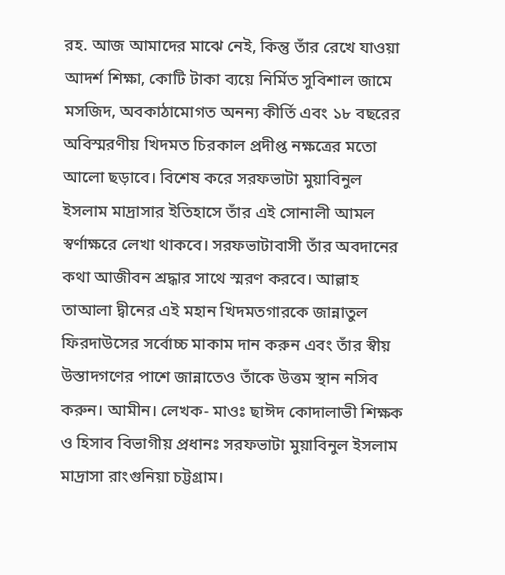রহ. আজ আমাদের মাঝে নেই, কিন্তু তাঁর রেখে যাওয়া আদর্শ শিক্ষা, কোটি টাকা ব্যয়ে নির্মিত সুবিশাল জামে মসজিদ, অবকাঠামোগত অনন্য কীর্তি এবং ১৮ বছরের অবিস্মরণীয় খিদমত চিরকাল প্রদীপ্ত নক্ষত্রের মতো আলো ছড়াবে। বিশেষ করে সরফভাটা মুয়াবিনুল ইসলাম মাদ্রাসার ইতিহাসে তাঁর এই সোনালী আমল স্বর্ণাক্ষরে লেখা থাকবে। সরফভাটাবাসী তাঁর অবদানের কথা আজীবন শ্রদ্ধার সাথে স্মরণ করবে। আল্লাহ তাআলা দ্বীনের এই মহান খিদমতগারকে জান্নাতুল ফিরদাউসের সর্বোচ্চ মাকাম দান করুন এবং তাঁর স্বীয় উস্তাদগণের পাশে জান্নাতেও তাঁকে উত্তম স্থান নসিব করুন। আমীন। লেখক- মাওঃ ছাঈদ কোদালাভী শিক্ষক ও হিসাব বিভাগীয় প্রধানঃ সরফভাটা মুয়াবিনুল ইসলাম মাদ্রাসা রাংগুনিয়া চট্টগ্রাম।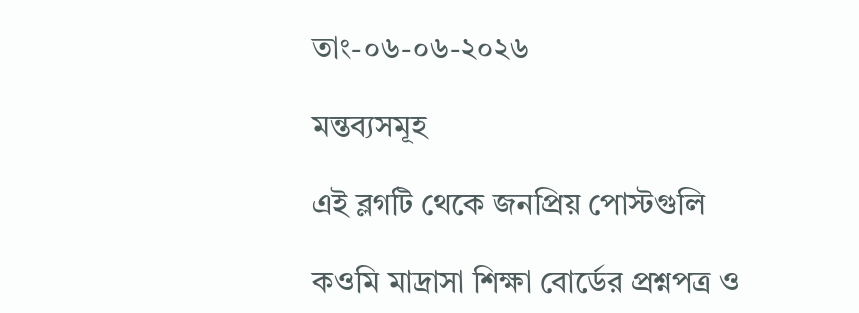তাং-০৬-০৬-২০২৬

মন্তব্যসমূহ

এই ব্লগটি থেকে জনপ্রিয় পোস্টগুলি

কওমি মাদ্রাসা শিক্ষা বোর্ডের প্রশ্নপত্র ও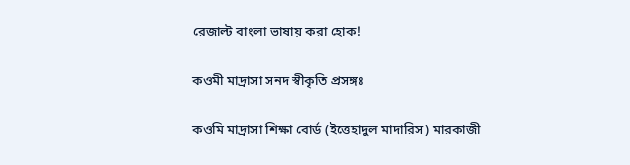রেজাল্ট বাংলা ভাষায় করা হোক!

কওমী মাদ্রাসা সনদ স্বীকৃতি প্রসঙ্গঃ

কওমি মাদ্রাসা শিক্ষা বোর্ড (ইত্তেহাদুল মাদারিস) মারকাজী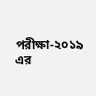পরীক্ষা-২০১৯ এর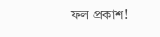ফল প্রকাশ!